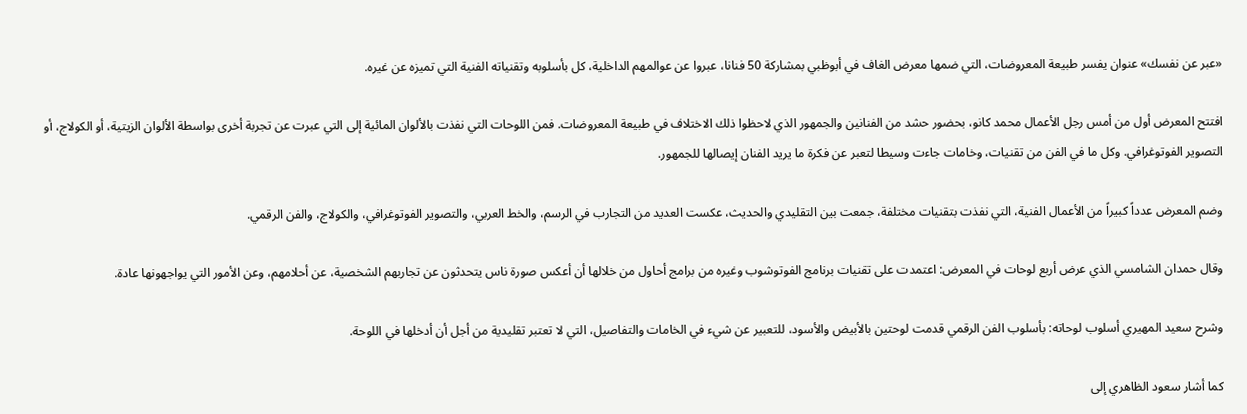«عبر عن نفسك» عنوان يفسر طبيعة المعروضات، التي ضمها معرض الغاف في أبوظبي بمشاركة 50 فنانا، عبروا عن عوالمهم الداخلية، كل بأسلوبه وتقنياته الفنية التي تميزه عن غيره.

افتتح المعرض أول من أمس رجل الأعمال محمد كانو، بحضور حشد من الفنانين والجمهور الذي لاحظوا ذلك الاختلاف في طبيعة المعروضات. فمن اللوحات التي نفذت بالألوان المائية إلى التي عبرت عن تجربة أخرى بواسطة الألوان الزيتية، أو الكولاج، أو التصوير الفوتوغرافي. وكل ما في الفن من تقنيات، وخامات جاءت وسيطا لتعبر عن فكرة ما يريد الفنان إيصالها للجمهور.

وضم المعرض عدداً كبيراً من الأعمال الفنية، التي نفذت بتقنيات مختلفة، جمعت بين التقليدي والحديث، عكست العديد من التجارب في الرسم، والخط العربي، والتصوير الفوتوغرافي، والكولاج، والفن الرقمي.

وقال حمدان الشامسي الذي عرض أربع لوحات في المعرض: اعتمدت على تقنيات برنامج الفوتوشوب وغيره من برامج أحاول من خلالها أن أعكس صورة ناس يتحدثون عن تجاربهم الشخصية، عن أحلامهم، وعن الأمور التي يواجهونها عادة.

وشرح سعيد المهيري أسلوب لوحاته: بأسلوب الفن الرقمي قدمت لوحتين بالأبيض والأسود، للتعبير عن شيء في الخامات والتفاصيل، التي لا تعتبر تقليدية من أجل أن أدخلها في اللوحة.

كما أشار سعود الظاهري إلى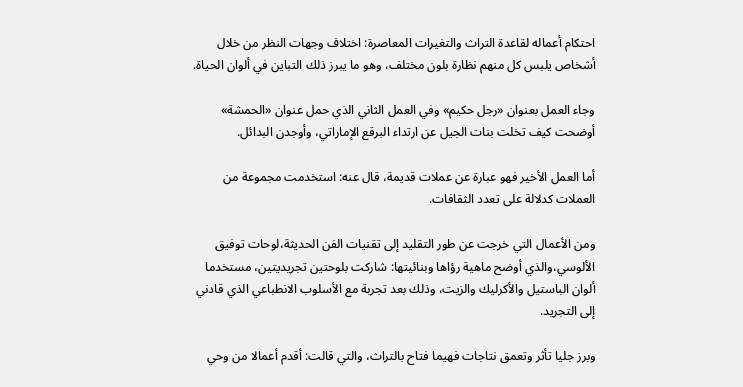احتكام أعماله لقاعدة التراث والتغيرات المعاصرة: اختلاف وجهات النظر من خلال أشخاص يلبس كل منهم نظارة بلون مختلف، وهو ما يبرز ذلك التباين في ألوان الحياة.

وجاء العمل بعنوان «رجل حكيم» وفي العمل الثاني الذي حمل عنوان «الحمشة» أوضحت كيف تخلت بنات الجيل عن ارتداء البرقع الإماراتي، وأوجدن البدائل.

أما العمل الأخير فهو عبارة عن عملات قديمة، قال عنه: استخدمت مجموعة من العملات كدلالة على تعدد الثقافات.

ومن الأعمال التي خرجت عن طور التقليد إلى تقنيات الفن الحديثة،لوحات توفيق الألوسي،والذي أوضح ماهية رؤاها وبنائيتها: شاركت بلوحتين تجريديتين، مستخدما ألوان الباستيل والأكرليك والزيت، وذلك بعد تجربة مع الأسلوب الانطباعي الذي قادني إلى التجريد.

وبرز جليا تأثر وتعمق نتاجات فهيما فتاح بالتراث، والتي قالت: أقدم أعمالا من وحي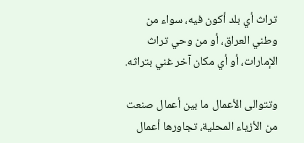تراث أي بلد أكون فيه، سواء من وطني العراق، أو من وحي تراث الإمارات، أو أي مكان آخر غني بتراثه.

وتتوالى الأعمال ما بين أعمال صنعت من الأزياء المحلية، تجاورها أعمال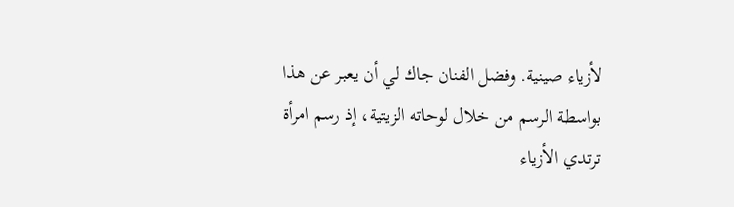لأزياء صينية. وفضل الفنان جاك لي أن يعبر عن هذا بواسطة الرسم من خلال لوحاته الزيتية، إذ رسم امرأة ترتدي الأزياء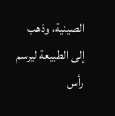الصينية، وذهب إلى الطبيعة ليرسم رأس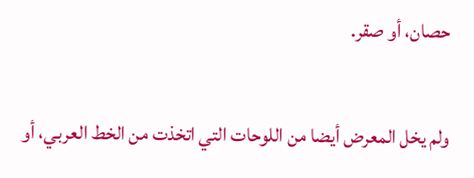حصان، أو صقر.

ولم يخل المعرض أيضا من اللوحات التي اتخذت من الخط العربي، أو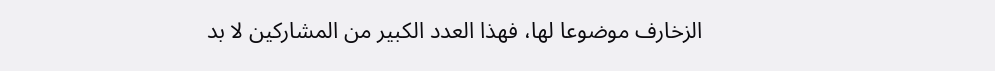الزخارف موضوعا لها، فهذا العدد الكبير من المشاركين لا بد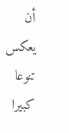أن يعكس تنوعا كبيرا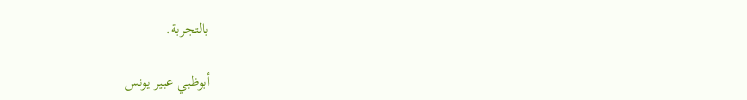بالتجربة.

أبوظبي عبير يونس